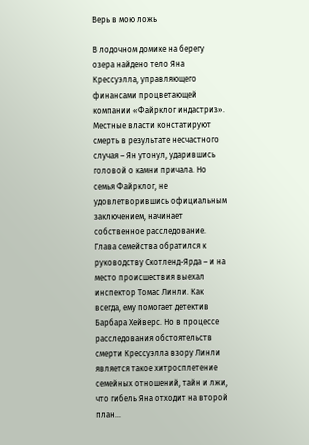Верь в мою ложь

В лодочном домике на берегу озера найдено тело Яна Крессуэлла, управляющего финансами процветающей компании «Файрклог индастриз». Местные власти констатируют смерть в результате несчастного случая – Ян утонул, ударившись головой о камни причала. Но семья Файрклог, не удовлетворившись официальным заключением, начинает собственное расследование. Глава семейства обратился к руководству Скотленд-Ярда – и на место происшествия выехал инспектор Томас Линли. Как всегда, ему помогает детектив Барбара Хейверс. Но в процессе расследования обстоятельств смерти Крессуэлла взору Линли является такое хитросплетение семейных отношений, тайн и лжи, что гибель Яна отходит на второй план…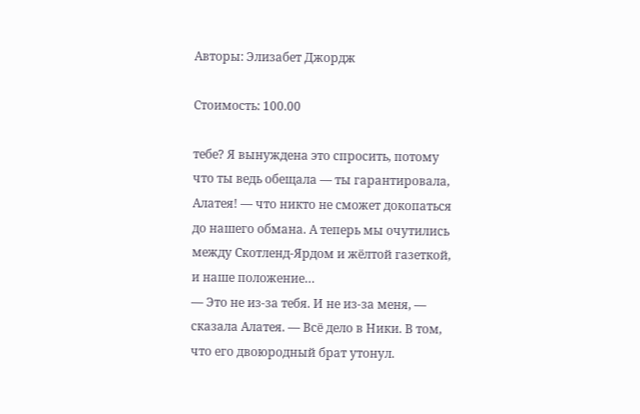Авторы: Элизабет Джордж

Стоимость: 100.00

тебе? Я вынуждена это спросить, потому что ты ведь обещала — ты гарантировала, Алатея! — что никто не сможет докопаться до нашего обмана. А теперь мы очутились между Скотленд-Ярдом и жёлтой газеткой, и наше положение…
— Это не из-за тебя. И не из-за меня, — сказала Алатея. — Всё дело в Ники. В том, что его двоюродный брат утонул.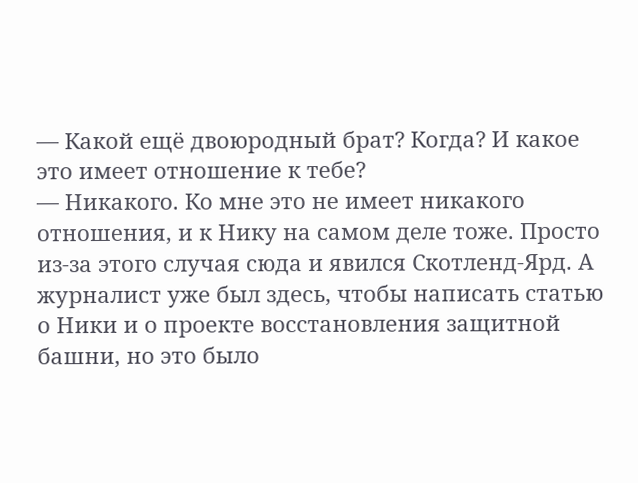— Какой ещё двоюродный брат? Когда? И какое это имеет отношение к тебе?
— Никакого. Ко мне это не имеет никакого отношения, и к Нику на самом деле тоже. Просто из-за этого случая сюда и явился Скотленд-Ярд. А журналист уже был здесь, чтобы написать статью о Ники и о проекте восстановления защитной башни, но это было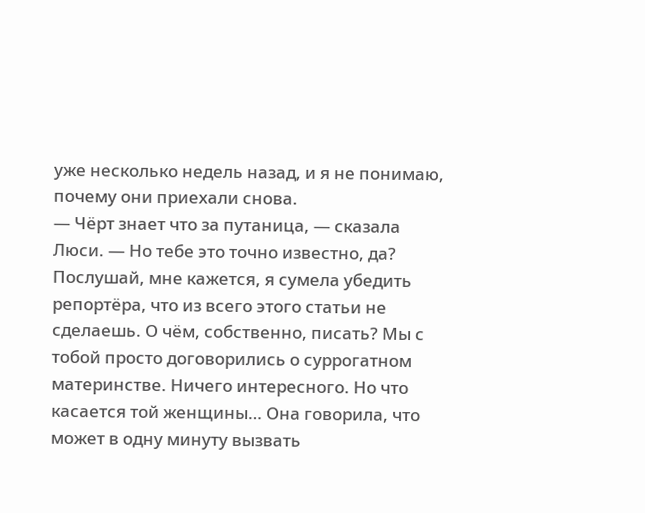уже несколько недель назад, и я не понимаю, почему они приехали снова.
— Чёрт знает что за путаница, — сказала Люси. — Но тебе это точно известно, да? Послушай, мне кажется, я сумела убедить репортёра, что из всего этого статьи не сделаешь. О чём, собственно, писать? Мы с тобой просто договорились о суррогатном материнстве. Ничего интересного. Но что касается той женщины… Она говорила, что может в одну минуту вызвать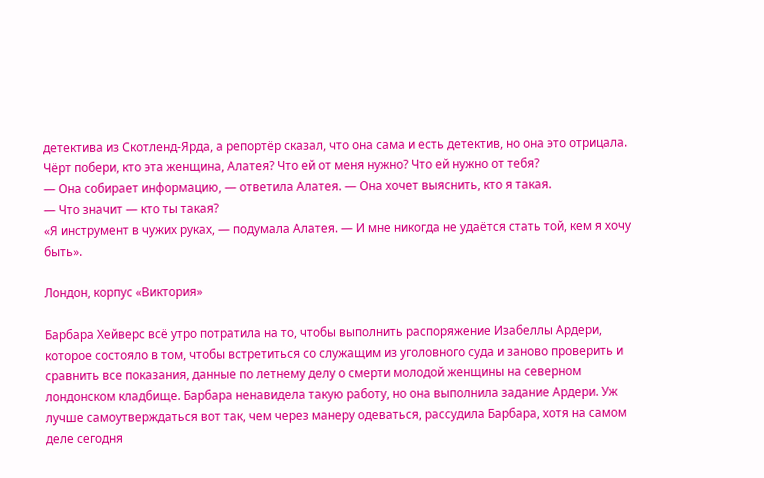детектива из Скотленд-Ярда, а репортёр сказал, что она сама и есть детектив, но она это отрицала. Чёрт побери, кто эта женщина, Алатея? Что ей от меня нужно? Что ей нужно от тебя?
— Она собирает информацию, — ответила Алатея. — Она хочет выяснить, кто я такая.
— Что значит — кто ты такая?
«Я инструмент в чужих руках, — подумала Алатея. — И мне никогда не удаётся стать той, кем я хочу быть».

Лондон, корпус «Виктория»

Барбара Хейверс всё утро потратила на то, чтобы выполнить распоряжение Изабеллы Ардери, которое состояло в том, чтобы встретиться со служащим из уголовного суда и заново проверить и сравнить все показания, данные по летнему делу о смерти молодой женщины на северном лондонском кладбище. Барбара ненавидела такую работу, но она выполнила задание Ардери. Уж лучше самоутверждаться вот так, чем через манеру одеваться, рассудила Барбара, хотя на самом деле сегодня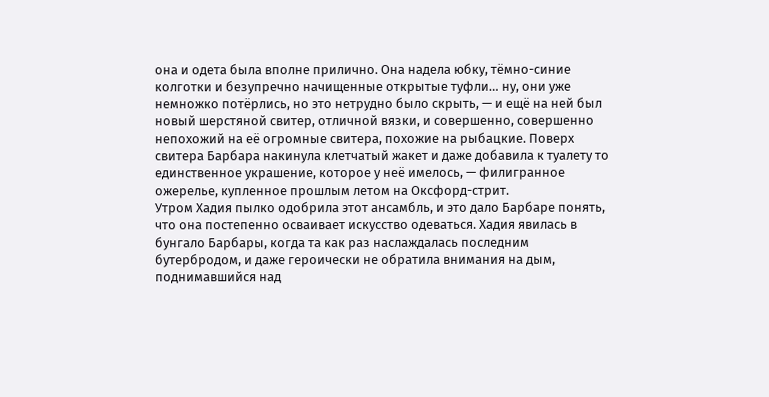она и одета была вполне прилично. Она надела юбку, тёмно-синие колготки и безупречно начищенные открытые туфли… ну, они уже немножко потёрлись, но это нетрудно было скрыть, — и ещё на ней был новый шерстяной свитер, отличной вязки, и совершенно, совершенно непохожий на её огромные свитера, похожие на рыбацкие. Поверх свитера Барбара накинула клетчатый жакет и даже добавила к туалету то единственное украшение, которое у неё имелось, — филигранное ожерелье, купленное прошлым летом на Оксфорд-стрит.
Утром Хадия пылко одобрила этот ансамбль, и это дало Барбаре понять, что она постепенно осваивает искусство одеваться. Хадия явилась в бунгало Барбары, когда та как раз наслаждалась последним бутербродом, и даже героически не обратила внимания на дым, поднимавшийся над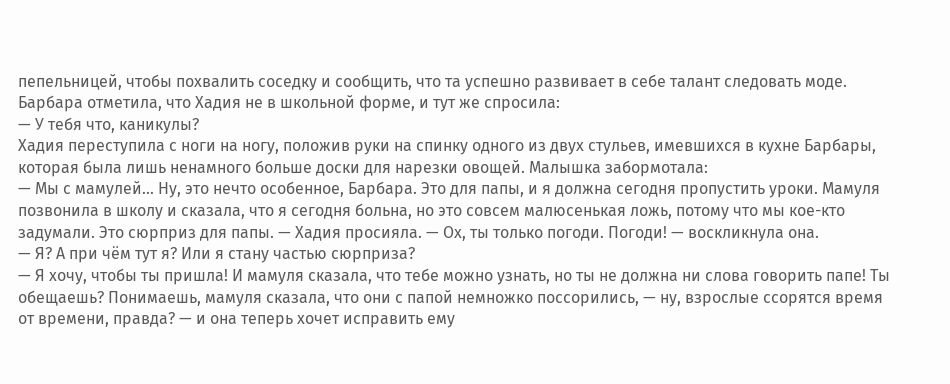пепельницей, чтобы похвалить соседку и сообщить, что та успешно развивает в себе талант следовать моде.
Барбара отметила, что Хадия не в школьной форме, и тут же спросила:
— У тебя что, каникулы?
Хадия переступила с ноги на ногу, положив руки на спинку одного из двух стульев, имевшихся в кухне Барбары, которая была лишь ненамного больше доски для нарезки овощей. Малышка забормотала:
— Мы с мамулей… Ну, это нечто особенное, Барбара. Это для папы, и я должна сегодня пропустить уроки. Мамуля позвонила в школу и сказала, что я сегодня больна, но это совсем малюсенькая ложь, потому что мы кое-кто задумали. Это сюрприз для папы. — Хадия просияла. — Ох, ты только погоди. Погоди! — воскликнула она.
— Я? А при чём тут я? Или я стану частью сюрприза?
— Я хочу, чтобы ты пришла! И мамуля сказала, что тебе можно узнать, но ты не должна ни слова говорить папе! Ты обещаешь? Понимаешь, мамуля сказала, что они с папой немножко поссорились, — ну, взрослые ссорятся время от времени, правда? — и она теперь хочет исправить ему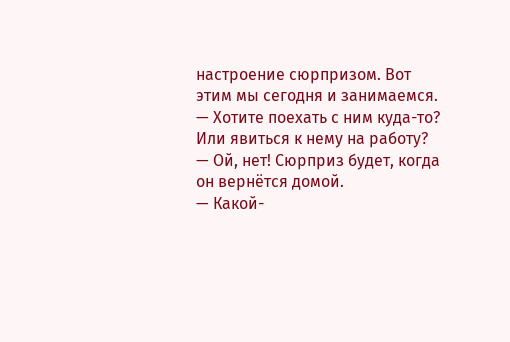настроение сюрпризом. Вот этим мы сегодня и занимаемся.
— Хотите поехать с ним куда-то? Или явиться к нему на работу?
— Ой, нет! Сюрприз будет, когда он вернётся домой.
— Какой-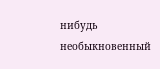нибудь необыкновенный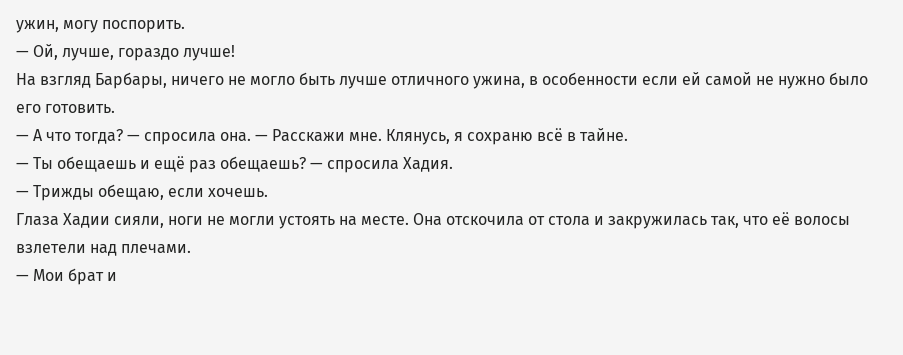ужин, могу поспорить.
— Ой, лучше, гораздо лучше!
На взгляд Барбары, ничего не могло быть лучше отличного ужина, в особенности если ей самой не нужно было его готовить.
— А что тогда? — спросила она. — Расскажи мне. Клянусь, я сохраню всё в тайне.
— Ты обещаешь и ещё раз обещаешь? — спросила Хадия.
— Трижды обещаю, если хочешь.
Глаза Хадии сияли, ноги не могли устоять на месте. Она отскочила от стола и закружилась так, что её волосы взлетели над плечами.
— Мои брат и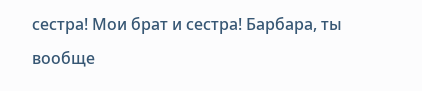сестра! Мои брат и сестра! Барбара, ты вообще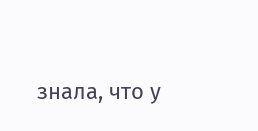знала, что у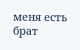меня есть брат